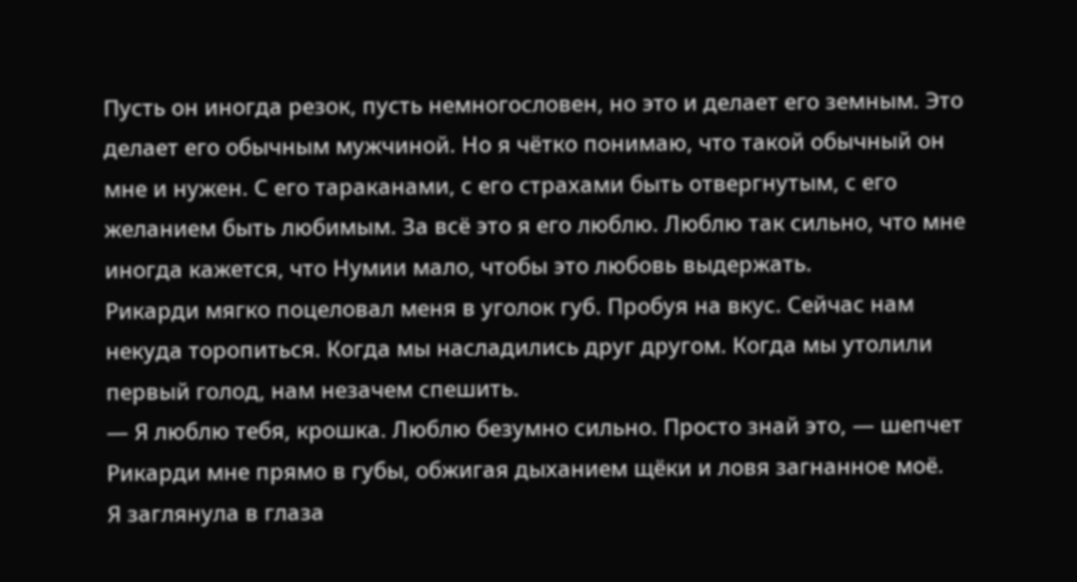Пусть он иногда резок, пусть немногословен, но это и делает его земным. Это делает его обычным мужчиной. Но я чётко понимаю, что такой обычный он мне и нужен. С его тараканами, с его страхами быть отвергнутым, с его желанием быть любимым. За всё это я его люблю. Люблю так сильно, что мне иногда кажется, что Нумии мало, чтобы это любовь выдержать.
Рикарди мягко поцеловал меня в уголок губ. Пробуя на вкус. Сейчас нам некуда торопиться. Когда мы насладились друг другом. Когда мы утолили первый голод, нам незачем спешить.
— Я люблю тебя, крошка. Люблю безумно сильно. Просто знай это, — шепчет Рикарди мне прямо в губы, обжигая дыханием щёки и ловя загнанное моё.
Я заглянула в глаза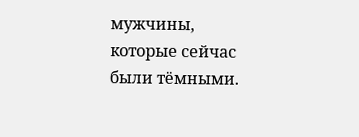мужчины, которые сейчас были тёмными.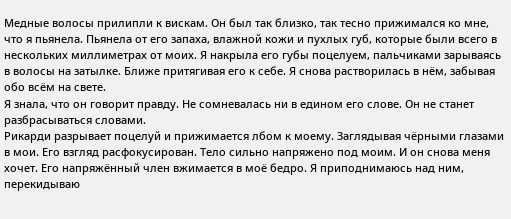Медные волосы прилипли к вискам. Он был так близко, так тесно прижимался ко мне, что я пьянела. Пьянела от его запаха, влажной кожи и пухлых губ, которые были всего в нескольких миллиметрах от моих. Я накрыла его губы поцелуем, пальчиками зарываясь в волосы на затылке. Ближе притягивая его к себе. Я снова растворилась в нём, забывая обо всём на свете.
Я знала, что он говорит правду. Не сомневалась ни в едином его слове. Он не станет разбрасываться словами.
Рикарди разрывает поцелуй и прижимается лбом к моему. Заглядывая чёрными глазами в мои. Его взгляд расфокусирован. Тело сильно напряжено под моим. И он снова меня хочет. Его напряжённый член вжимается в моё бедро. Я приподнимаюсь над ним, перекидываю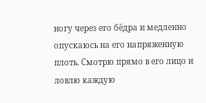ногу через его бёдра и медленно опускаюсь на его напряженную плоть. Смотрю прямо в его лицо и ловлю каждую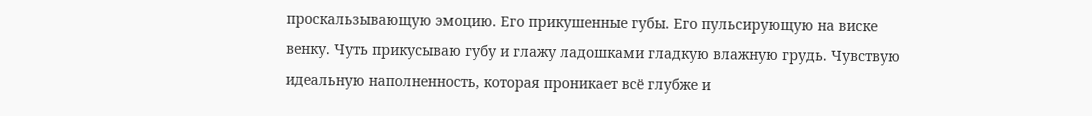проскальзывающую эмоцию. Его прикушенные губы. Его пульсирующую на виске венку. Чуть прикусываю губу и глажу ладошками гладкую влажную грудь. Чувствую идеальную наполненность, которая проникает всё глубже и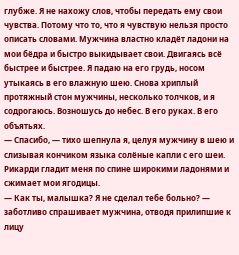глубже. Я не нахожу слов, чтобы передать ему свои чувства. Потому что то, что я чувствую нельзя просто описать словами. Мужчина властно кладёт ладони на мои бёдра и быстро выкидывает свои. Двигаясь всё быстрее и быстрее. Я падаю на его грудь, носом утыкаясь в его влажную шею. Снова хриплый протяжный стон мужчины, несколько толчков, и я содрогаюсь. Возношусь до небес. В его руках. В его объятьях.
— Спасибо, — тихо шепнула я, целуя мужчину в шею и слизывая кончиком языка солёные капли с его шеи.
Рикарди гладит меня по спине широкими ладонями и сжимает мои ягодицы.
— Как ты, малышка? Я не сделал тебе больно? — заботливо спрашивает мужчина, отводя прилипшие к лицу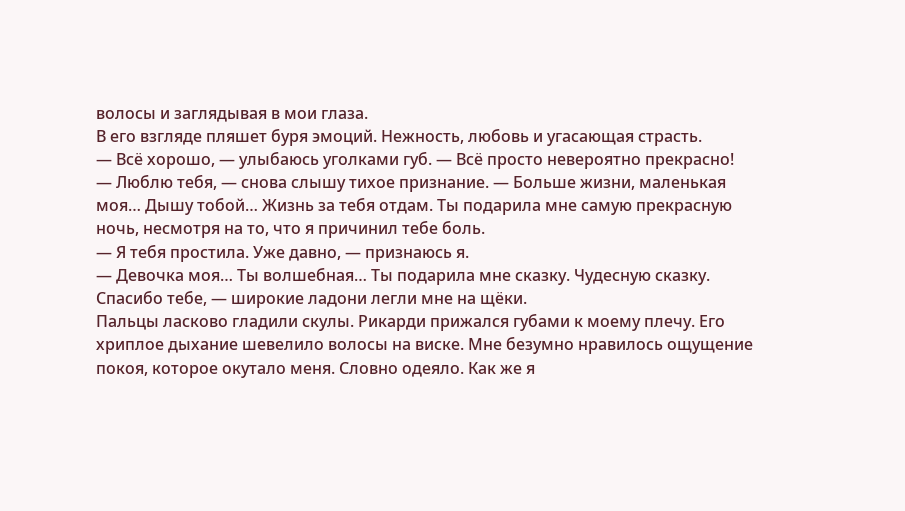волосы и заглядывая в мои глаза.
В его взгляде пляшет буря эмоций. Нежность, любовь и угасающая страсть.
— Всё хорошо, — улыбаюсь уголками губ. — Всё просто невероятно прекрасно!
— Люблю тебя, — снова слышу тихое признание. — Больше жизни, маленькая моя… Дышу тобой… Жизнь за тебя отдам. Ты подарила мне самую прекрасную ночь, несмотря на то, что я причинил тебе боль.
— Я тебя простила. Уже давно, — признаюсь я.
— Девочка моя… Ты волшебная… Ты подарила мне сказку. Чудесную сказку. Спасибо тебе, — широкие ладони легли мне на щёки.
Пальцы ласково гладили скулы. Рикарди прижался губами к моему плечу. Его хриплое дыхание шевелило волосы на виске. Мне безумно нравилось ощущение покоя, которое окутало меня. Словно одеяло. Как же я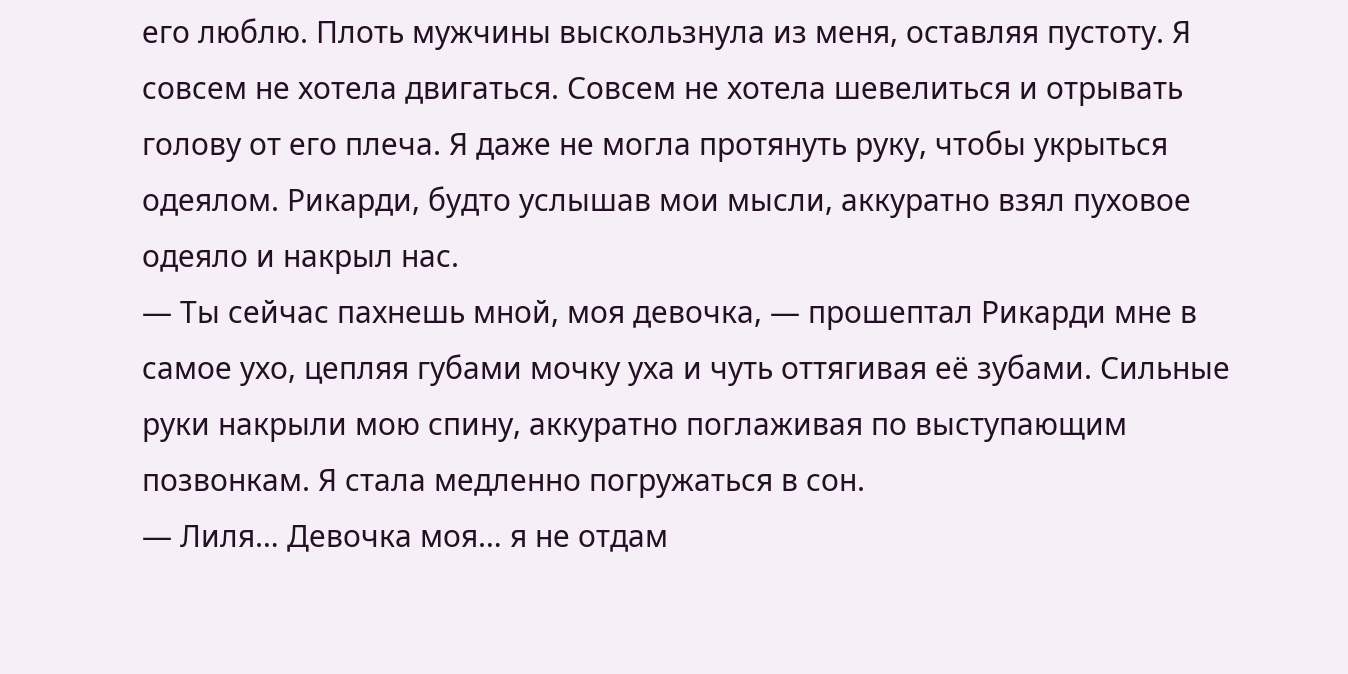его люблю. Плоть мужчины выскользнула из меня, оставляя пустоту. Я совсем не хотела двигаться. Совсем не хотела шевелиться и отрывать голову от его плеча. Я даже не могла протянуть руку, чтобы укрыться одеялом. Рикарди, будто услышав мои мысли, аккуратно взял пуховое одеяло и накрыл нас.
— Ты сейчас пахнешь мной, моя девочка, — прошептал Рикарди мне в самое ухо, цепляя губами мочку уха и чуть оттягивая её зубами. Сильные руки накрыли мою спину, аккуратно поглаживая по выступающим позвонкам. Я стала медленно погружаться в сон.
— Лиля… Девочка моя… я не отдам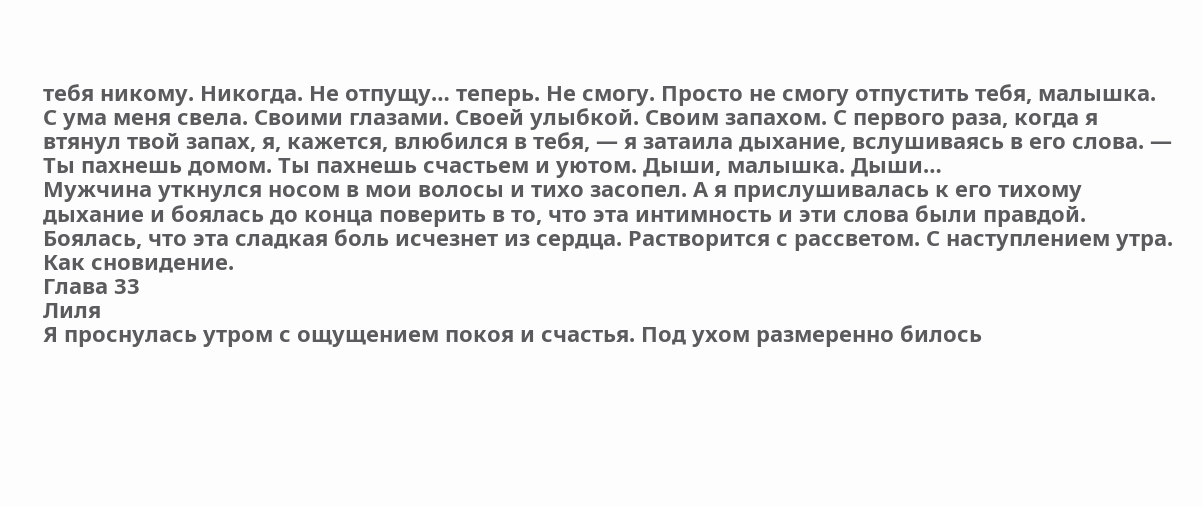тебя никому. Никогда. Не отпущу… теперь. Не смогу. Просто не смогу отпустить тебя, малышка. С ума меня свела. Своими глазами. Своей улыбкой. Своим запахом. С первого раза, когда я втянул твой запах, я, кажется, влюбился в тебя, — я затаила дыхание, вслушиваясь в его слова. — Ты пахнешь домом. Ты пахнешь счастьем и уютом. Дыши, малышка. Дыши…
Мужчина уткнулся носом в мои волосы и тихо засопел. А я прислушивалась к его тихому дыхание и боялась до конца поверить в то, что эта интимность и эти слова были правдой. Боялась, что эта сладкая боль исчезнет из сердца. Растворится с рассветом. С наступлением утра.
Как сновидение.
Глава 33
Лиля
Я проснулась утром с ощущением покоя и счастья. Под ухом размеренно билось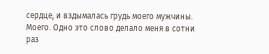сердце, и вздымалась грудь моего мужчины. Моего. Одно это слово делало меня в сотни раз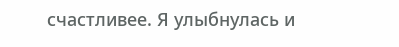счастливее. Я улыбнулась и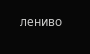лениво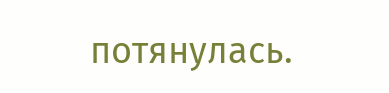потянулась.